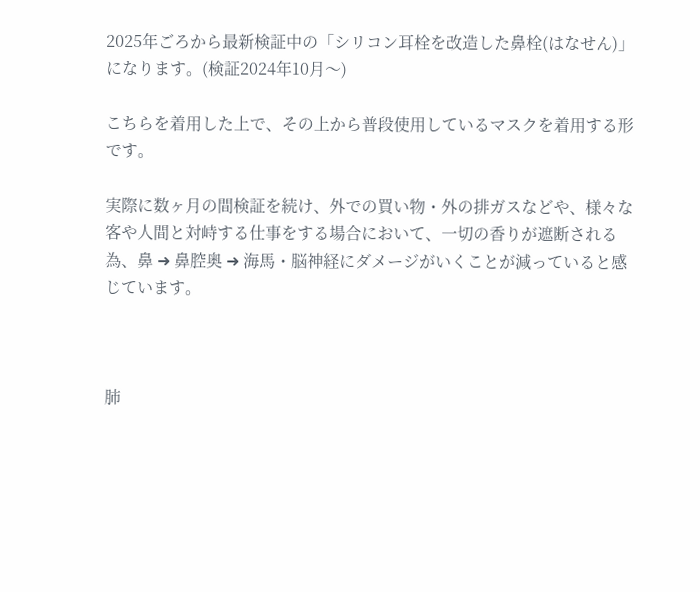2025年ごろから最新検証中の「シリコン耳栓を改造した鼻栓(はなせん)」になります。(検証2024年10月〜)

こちらを着用した上で、その上から普段使用しているマスクを着用する形です。

実際に数ヶ月の間検証を続け、外での買い物・外の排ガスなどや、様々な客や人間と対峙する仕事をする場合において、一切の香りが遮断される為、鼻 ➜ 鼻腔奥 ➜ 海馬・脳神経にダメージがいくことが減っていると感じています。



肺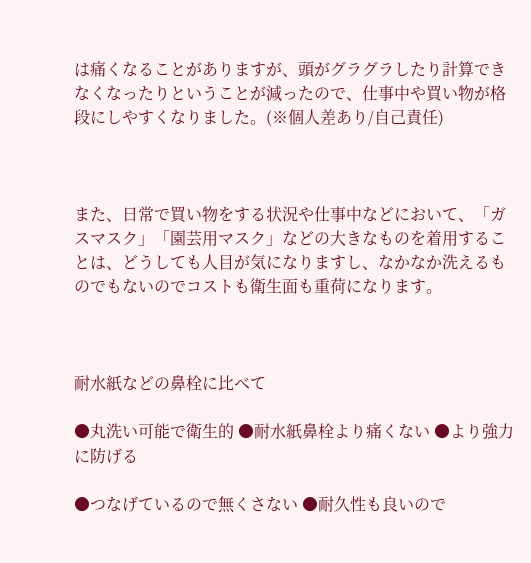は痛くなることがありますが、頭がグラグラしたり計算できなくなったりということが減ったので、仕事中や買い物が格段にしやすくなりました。(※個人差あり/自己責任)



また、日常で買い物をする状況や仕事中などにおいて、「ガスマスク」「園芸用マスク」などの大きなものを着用することは、どうしても人目が気になりますし、なかなか洗えるものでもないのでコストも衛生面も重荷になります。



耐水紙などの鼻栓に比べて

●丸洗い可能で衛生的 ●耐水紙鼻栓より痛くない ●より強力に防げる

●つなげているので無くさない ●耐久性も良いので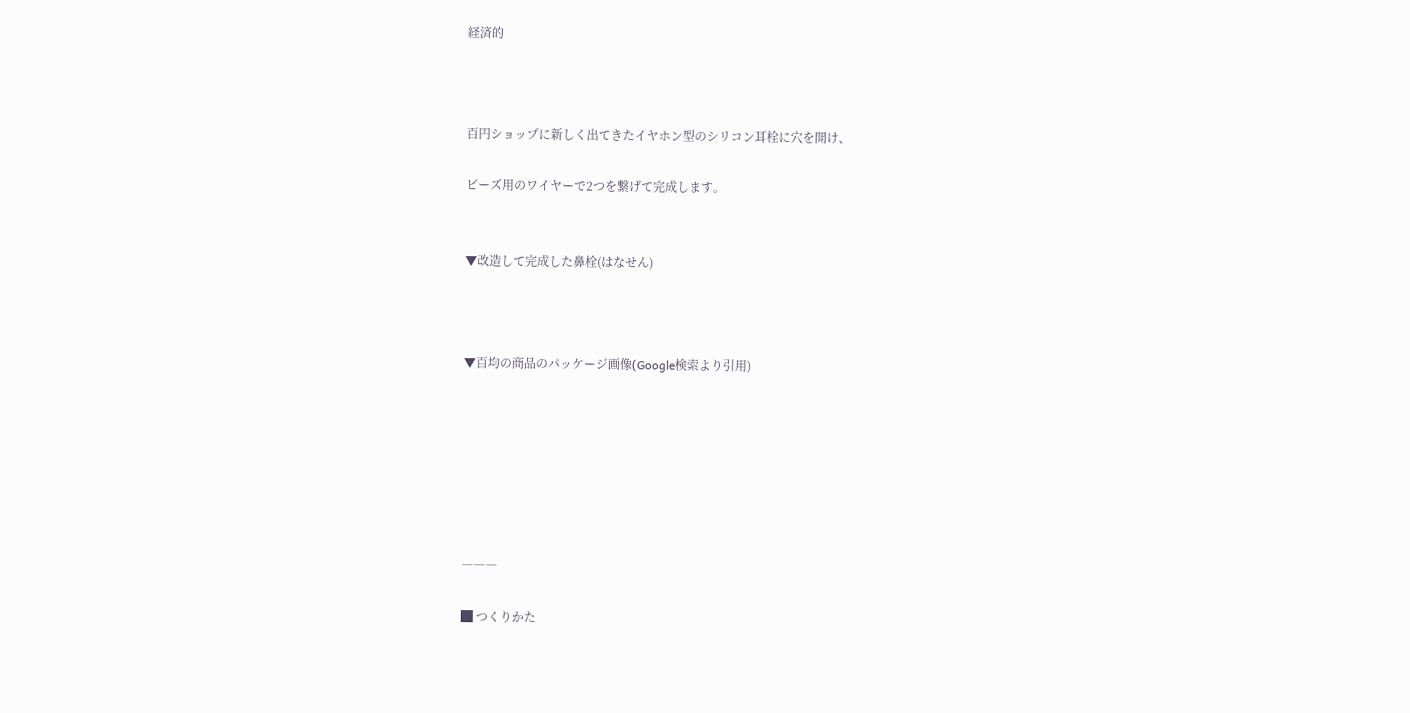経済的



百円ショップに新しく出てきたイヤホン型のシリコン耳栓に穴を開け、

ビーズ用のワイヤーで2つを繋げて完成します。


▼改造して完成した鼻栓(はなせん)



▼百均の商品のパッケージ画像(Google検索より引用)







―――

█ つくりかた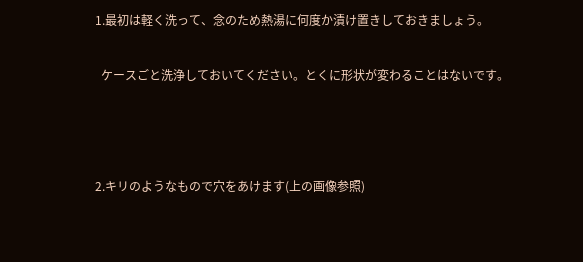1.最初は軽く洗って、念のため熱湯に何度か漬け置きしておきましょう。

  ケースごと洗浄しておいてください。とくに形状が変わることはないです。



2.キリのようなもので穴をあけます(上の画像参照)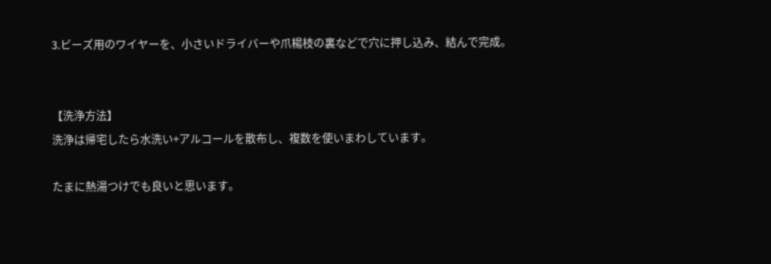3.ビーズ用のワイヤーを、小さいドライバーや爪楊枝の裏などで穴に押し込み、結んで完成。


【洗浄方法】
洗浄は帰宅したら水洗い+アルコールを散布し、複数を使いまわしています。

たまに熱湯つけでも良いと思います。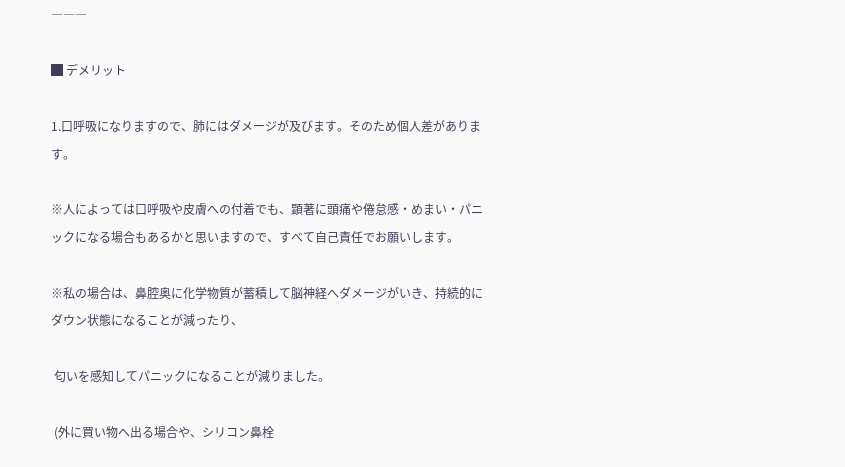―――

█ デメリット

1.口呼吸になりますので、肺にはダメージが及びます。そのため個人差があります。

※人によっては口呼吸や皮膚への付着でも、顕著に頭痛や倦怠感・めまい・パニックになる場合もあるかと思いますので、すべて自己責任でお願いします。

※私の場合は、鼻腔奥に化学物質が蓄積して脳神経へダメージがいき、持続的にダウン状態になることが減ったり、

 匂いを感知してパニックになることが減りました。

 (外に買い物へ出る場合や、シリコン鼻栓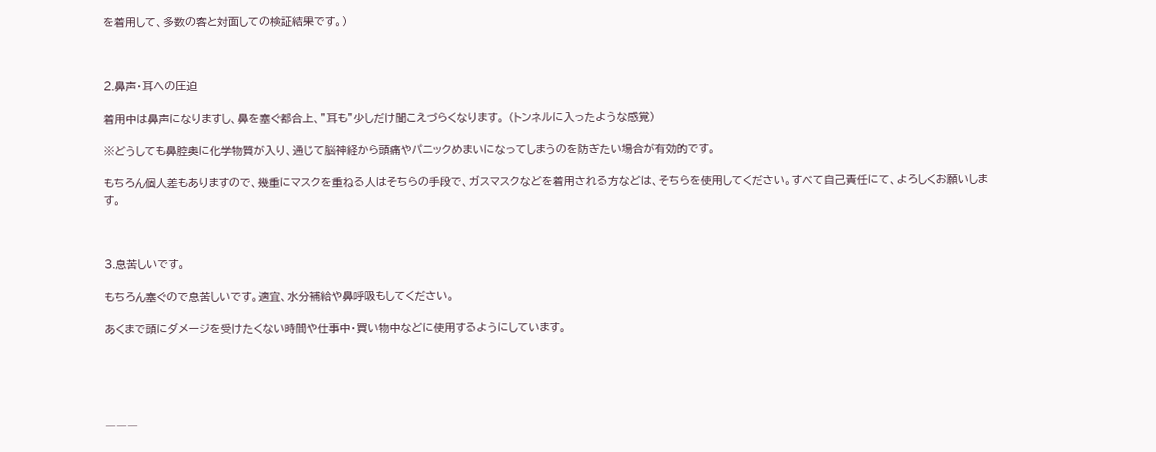を着用して、多数の客と対面しての検証結果です。)



2.鼻声・耳への圧迫

着用中は鼻声になりますし、鼻を塞ぐ都合上、”耳も”少しだけ聞こえづらくなります。 (トンネルに入ったような感覚)

※どうしても鼻腔奥に化学物質が入り、通じて脳神経から頭痛やパニックめまいになってしまうのを防ぎたい場合が有効的です。

もちろん個人差もありますので、幾重にマスクを重ねる人はそちらの手段で、ガスマスクなどを着用される方などは、そちらを使用してください。すべて自己責任にて、よろしくお願いします。



3.息苦しいです。

もちろん塞ぐので息苦しいです。適宜、水分補給や鼻呼吸もしてください。

あくまで頭にダメージを受けたくない時間や仕事中・買い物中などに使用するようにしています。





―――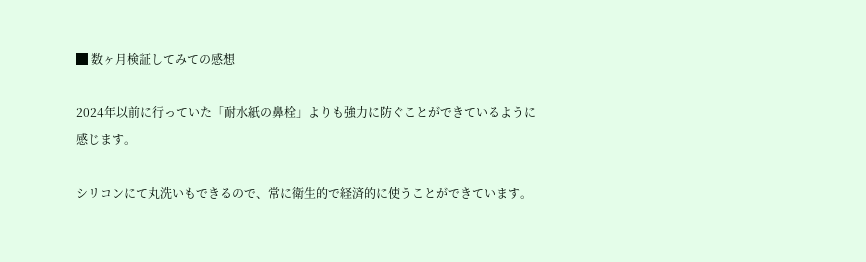█ 数ヶ月検証してみての感想

2024年以前に行っていた「耐水紙の鼻栓」よりも強力に防ぐことができているように感じます。

シリコンにて丸洗いもできるので、常に衛生的で経済的に使うことができています。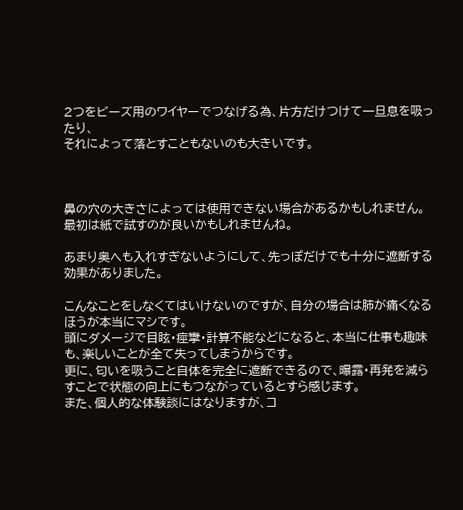2つをビーズ用のワイヤーでつなげる為、片方だけつけて一旦息を吸ったり、
それによって落とすこともないのも大きいです。



鼻の穴の大きさによっては使用できない場合があるかもしれません。最初は紙で試すのが良いかもしれませんね。

あまり奥へも入れすぎないようにして、先っぽだけでも十分に遮断する効果がありました。

こんなことをしなくてはいけないのですが、自分の場合は肺が痛くなるほうが本当にマシです。
頭にダメージで目眩・痙攣・計算不能などになると、本当に仕事も趣味も、楽しいことが全て失ってしまうからです。
更に、匂いを吸うこと自体を完全に遮断できるので、曝露・再発を減らすことで状態の向上にもつながっているとすら感じます。
また、個人的な体験談にはなりますが、コ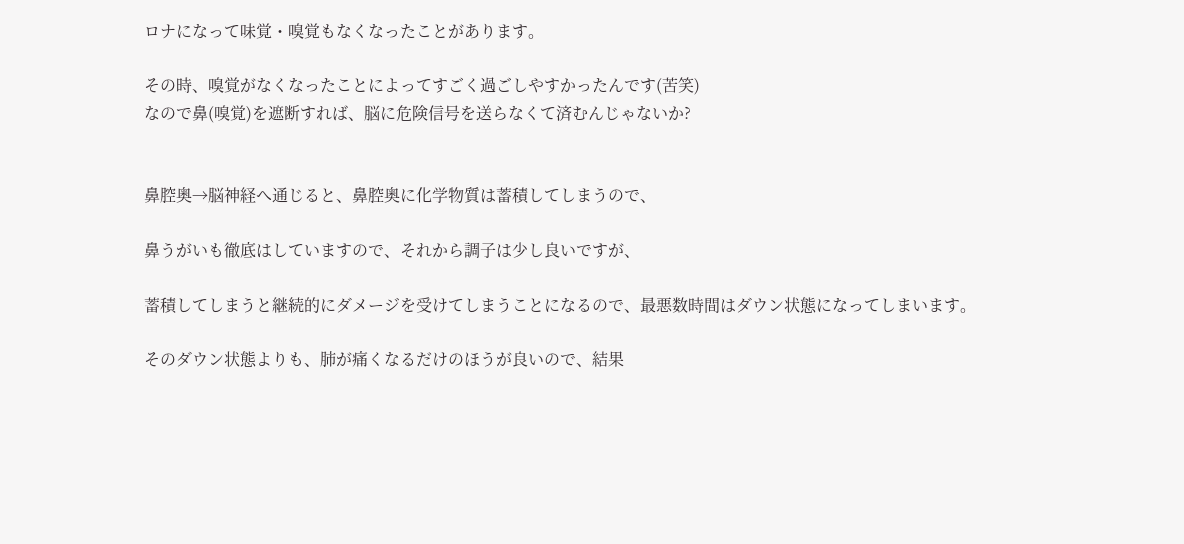ロナになって味覚・嗅覚もなくなったことがあります。

その時、嗅覚がなくなったことによってすごく過ごしやすかったんです(苦笑)
なので鼻(嗅覚)を遮断すれば、脳に危険信号を送らなくて済むんじゃないか?


鼻腔奥→脳神経へ通じると、鼻腔奥に化学物質は蓄積してしまうので、

鼻うがいも徹底はしていますので、それから調子は少し良いですが、

蓄積してしまうと継続的にダメージを受けてしまうことになるので、最悪数時間はダウン状態になってしまいます。

そのダウン状態よりも、肺が痛くなるだけのほうが良いので、結果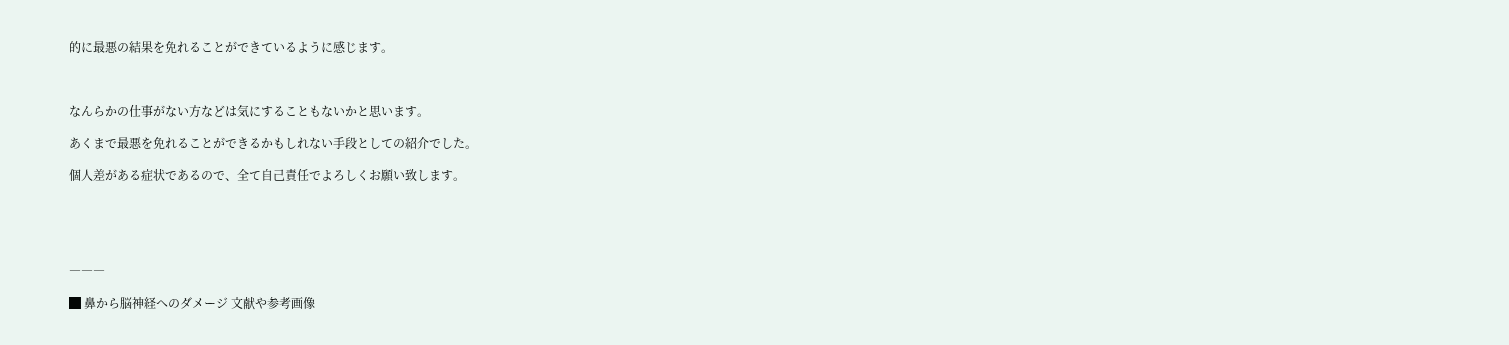的に最悪の結果を免れることができているように感じます。



なんらかの仕事がない方などは気にすることもないかと思います。

あくまで最悪を免れることができるかもしれない手段としての紹介でした。

個人差がある症状であるので、全て自己責任でよろしくお願い致します。





―――

█ 鼻から脳神経へのダメージ 文献や参考画像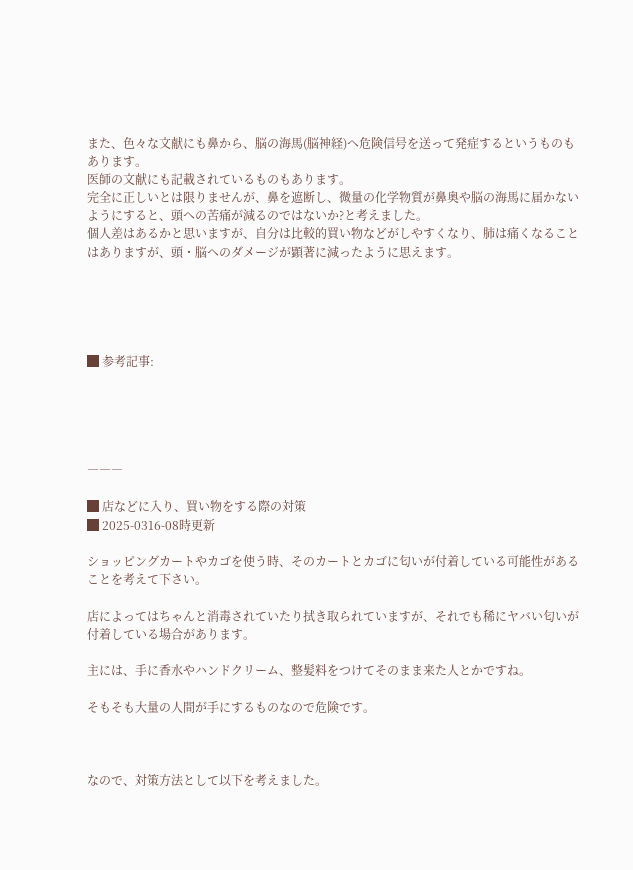また、色々な文献にも鼻から、脳の海馬(脳神経)へ危険信号を送って発症するというものもあります。
医師の文献にも記載されているものもあります。
完全に正しいとは限りませんが、鼻を遮断し、微量の化学物質が鼻奥や脳の海馬に届かないようにすると、頭への苦痛が減るのではないか?と考えました。
個人差はあるかと思いますが、自分は比較的買い物などがしやすくなり、肺は痛くなることはありますが、頭・脳へのダメージが顕著に減ったように思えます。





█ 参考記事:





―――

█ 店などに入り、買い物をする際の対策
█ 2025-0316-08時更新

ショッピングカートやカゴを使う時、そのカートとカゴに匂いが付着している可能性があることを考えて下さい。

店によってはちゃんと消毒されていたり拭き取られていますが、それでも稀にヤバい匂いが付着している場合があります。

主には、手に香水やハンドクリーム、整髪料をつけてそのまま来た人とかですね。

そもそも大量の人間が手にするものなので危険です。



なので、対策方法として以下を考えました。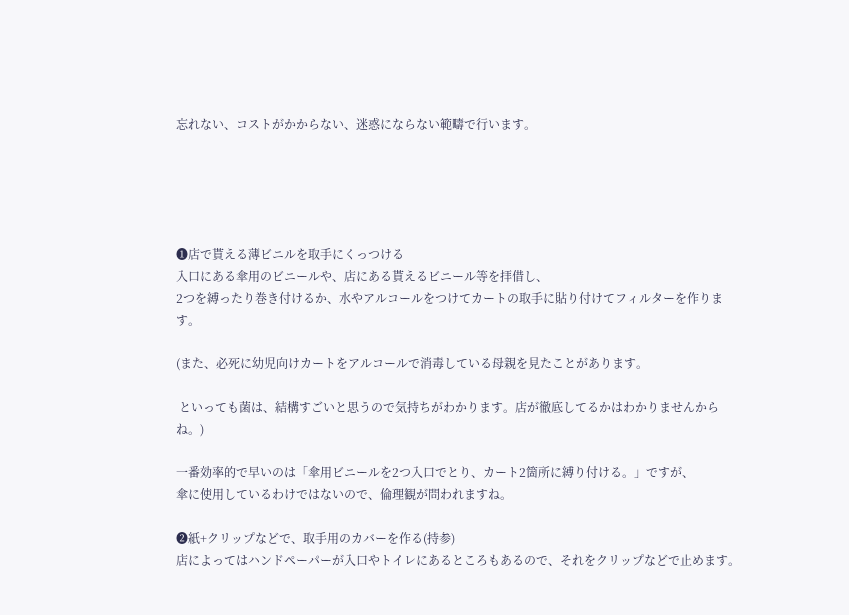忘れない、コストがかからない、迷惑にならない範疇で行います。





❶店で貰える薄ビニルを取手にくっつける
入口にある傘用のビニールや、店にある貰えるビニール等を拝借し、
2つを縛ったり巻き付けるか、水やアルコールをつけてカートの取手に貼り付けてフィルターを作ります。

(また、必死に幼児向けカートをアルコールで消毒している母親を見たことがあります。

 といっても菌は、結構すごいと思うので気持ちがわかります。店が徹底してるかはわかりませんからね。)

一番効率的で早いのは「傘用ビニールを2つ入口でとり、カート2箇所に縛り付ける。」ですが、
傘に使用しているわけではないので、倫理観が問われますね。

❷紙+クリップなどで、取手用のカバーを作る(持参)
店によってはハンドペーパーが入口やトイレにあるところもあるので、それをクリップなどで止めます。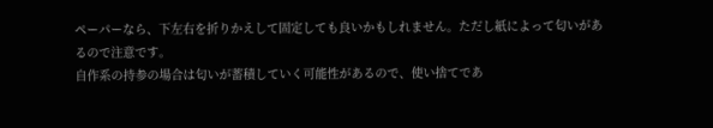ペーパーなら、下左右を折りかえして固定しても良いかもしれません。ただし紙によって匂いがあるので注意です。
自作系の持参の場合は匂いが蓄積していく可能性があるので、使い捨てであ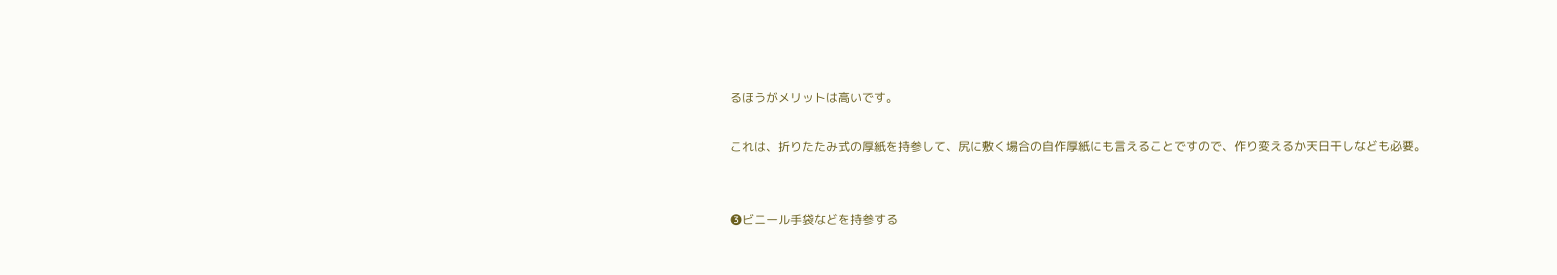るほうがメリットは高いです。

これは、折りたたみ式の厚紙を持参して、尻に敷く場合の自作厚紙にも言えることですので、作り変えるか天日干しなども必要。


❸ビニール手袋などを持参する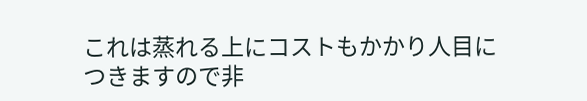これは蒸れる上にコストもかかり人目につきますので非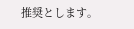推奨とします。